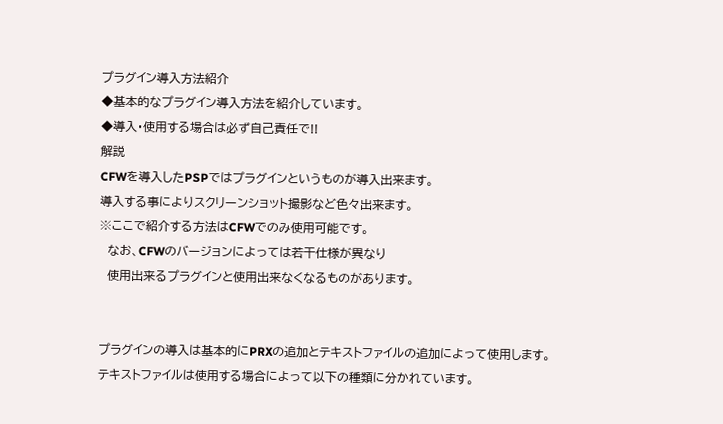プラグイン導入方法紹介
◆基本的なプラグイン導入方法を紹介しています。
◆導入・使用する場合は必ず自己責任で!!
解説
CFWを導入したPSPではプラグインというものが導入出来ます。
導入する事によりスクリーンショット撮影など色々出来ます。
※ここで紹介する方法はCFWでのみ使用可能です。
  なお、CFWのバージョンによっては若干仕様が異なり
  使用出来るプラグインと使用出来なくなるものがあります。


プラグインの導入は基本的にPRXの追加とテキストファイルの追加によって使用します。
テキストファイルは使用する場合によって以下の種類に分かれています。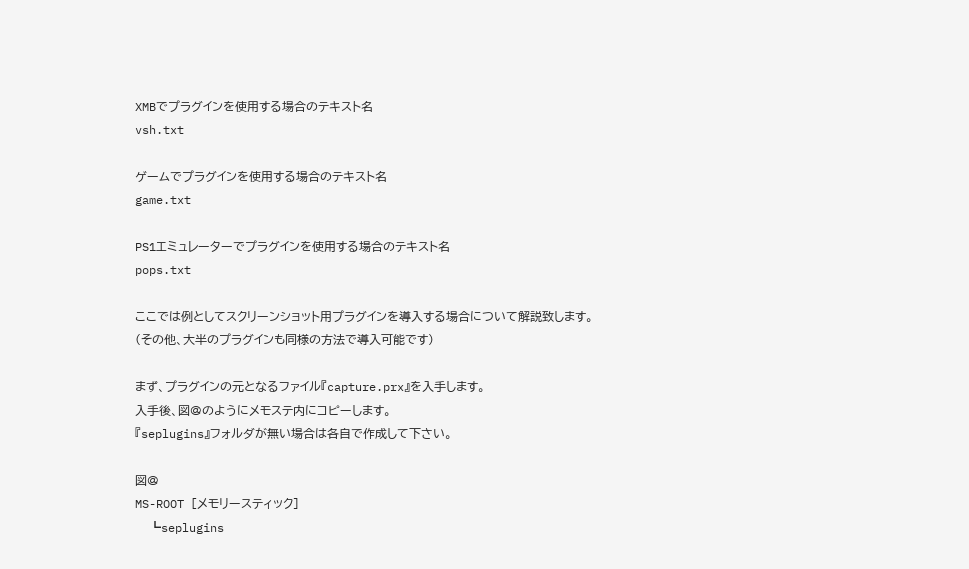XMBでプラグインを使用する場合のテキスト名
vsh.txt

ゲームでプラグインを使用する場合のテキスト名
game.txt

PS1エミュレーターでプラグインを使用する場合のテキスト名
pops.txt

ここでは例としてスクリーンショット用プラグインを導入する場合について解説致します。
(その他、大半のプラグインも同様の方法で導入可能です)

まず、プラグインの元となるファイル『capture.prx』を入手します。
入手後、図@のようにメモステ内にコピーします。
『seplugins』フォルダが無い場合は各自で作成して下さい。

図@
MS-ROOT [メモリースティック]
  ┗seplugins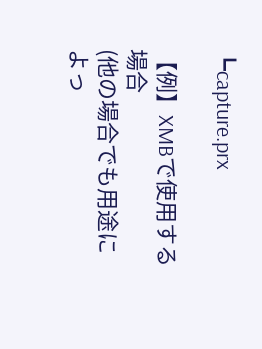┗capture.prx

【例】XMBで使用する場合
(他の場合でも用途によっ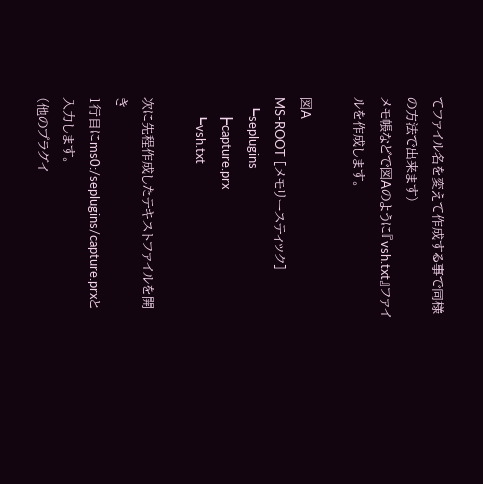てファイル名を変えて作成する事で同様の方法で出来ます)
メモ帳などで図Aのように『vsh.txt』ファイルを作成します。

図A
MS-ROOT [メモリースティック]
  ┗seplugins
     ┣capture.prx
     ┗vsh.txt

次に先程作成したテキストファイルを開き
1行目にms0:/seplugins/capture.prxと入力します。
(他のプラグイ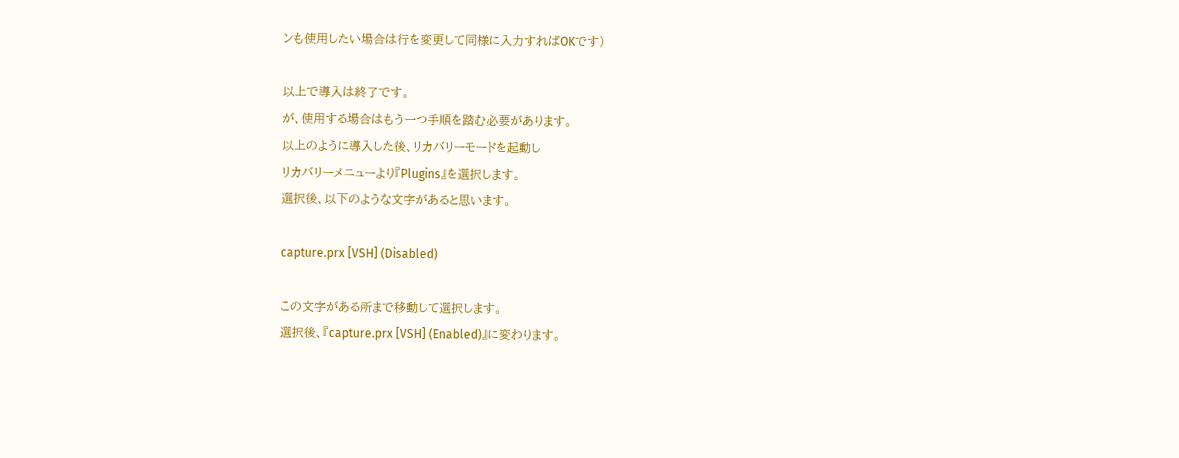ンも使用したい場合は行を変更して同様に入力すればOKです)

以上で導入は終了です。
が、使用する場合はもう一つ手順を踏む必要があります。
以上のように導入した後、リカバリーモードを起動し
リカバリーメニューより『Plugins』を選択します。
選択後、以下のような文字があると思います。

capture.prx [VSH] (Disabled)

この文字がある所まで移動して選択します。
選択後、『capture.prx [VSH] (Enabled)』に変わります。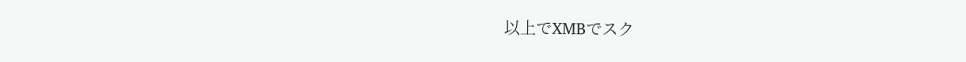以上でXMBでスク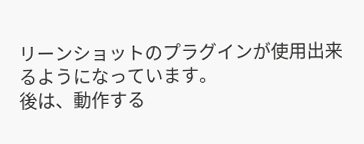リーンショットのプラグインが使用出来るようになっています。
後は、動作する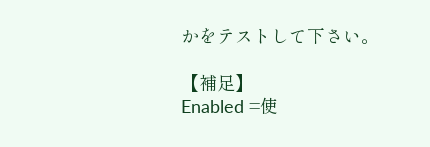かをテストして下さい。

【補足】
Enabled =使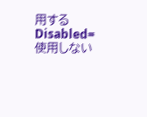用する
Disabled=使用しない